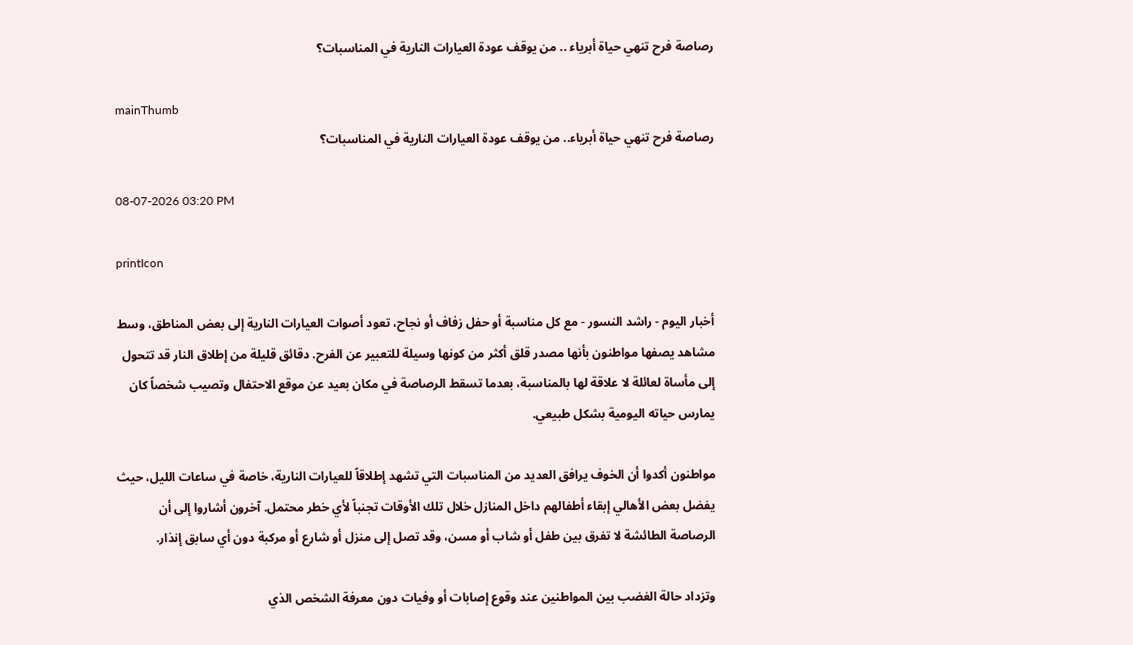رصاصة فرح تنهي حياة أبرياء .. من يوقف عودة العيارات النارية في المناسبات؟

mainThumb
رصاصة فرح تنهي حياة أبرياء.. من يوقف عودة العيارات النارية في المناسبات؟

08-07-2026 03:20 PM

printIcon

أخبار اليوم - راشد النسور - مع كل مناسبة أو حفل زفاف أو نجاح، تعود أصوات العيارات النارية إلى بعض المناطق، وسط مشاهد يصفها مواطنون بأنها مصدر قلق أكثر من كونها وسيلة للتعبير عن الفرح. دقائق قليلة من إطلاق النار قد تتحول إلى مأساة لعائلة لا علاقة لها بالمناسبة، بعدما تسقط الرصاصة في مكان بعيد عن موقع الاحتفال وتصيب شخصاً كان يمارس حياته اليومية بشكل طبيعي.

مواطنون أكدوا أن الخوف يرافق العديد من المناسبات التي تشهد إطلاقاً للعيارات النارية، خاصة في ساعات الليل، حيث يفضل بعض الأهالي إبقاء أطفالهم داخل المنازل خلال تلك الأوقات تجنباً لأي خطر محتمل. آخرون أشاروا إلى أن الرصاصة الطائشة لا تفرق بين طفل أو شاب أو مسن، وقد تصل إلى منزل أو شارع أو مركبة دون أي سابق إنذار.

وتزداد حالة الغضب بين المواطنين عند وقوع إصابات أو وفيات دون معرفة الشخص الذي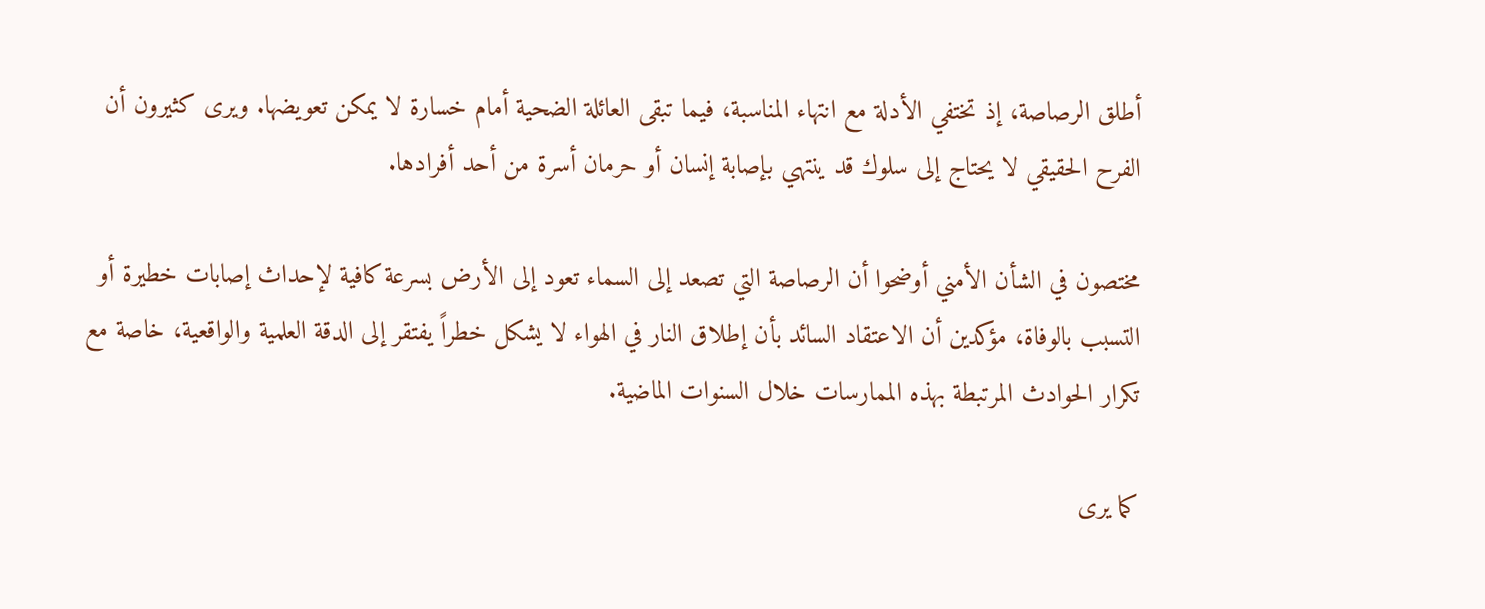أطلق الرصاصة، إذ تختفي الأدلة مع انتهاء المناسبة، فيما تبقى العائلة الضحية أمام خسارة لا يمكن تعويضها. ويرى كثيرون أن الفرح الحقيقي لا يحتاج إلى سلوك قد ينتهي بإصابة إنسان أو حرمان أسرة من أحد أفرادها.

مختصون في الشأن الأمني أوضحوا أن الرصاصة التي تصعد إلى السماء تعود إلى الأرض بسرعة كافية لإحداث إصابات خطيرة أو التسبب بالوفاة، مؤكدين أن الاعتقاد السائد بأن إطلاق النار في الهواء لا يشكل خطراً يفتقر إلى الدقة العلمية والواقعية، خاصة مع تكرار الحوادث المرتبطة بهذه الممارسات خلال السنوات الماضية.

كما يرى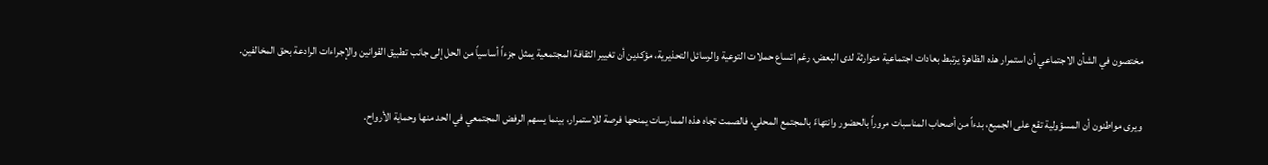مختصون في الشأن الاجتماعي أن استمرار هذه الظاهرة يرتبط بعادات اجتماعية متوارثة لدى البعض، رغم اتساع حملات التوعية والرسائل التحذيرية، مؤكدين أن تغيير الثقافة المجتمعية يمثل جزءاً أساسياً من الحل إلى جانب تطبيق القوانين والإجراءات الرادعة بحق المخالفين.

ويرى مواطنون أن المسؤولية تقع على الجميع، بدءاً من أصحاب المناسبات مروراً بالحضور وانتهاءً بالمجتمع المحلي، فالصمت تجاه هذه الممارسات يمنحها فرصة للاستمرار، بينما يسهم الرفض المجتمعي في الحد منها وحماية الأرواح.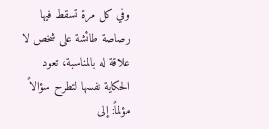وفي كل مرة تسقط فيها رصاصة طائشة على شخص لا علاقة له بالمناسبة، تعود الحكاية نفسها لتطرح سؤالاً مؤلماً: إلى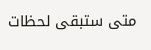متى ستبقى لحظات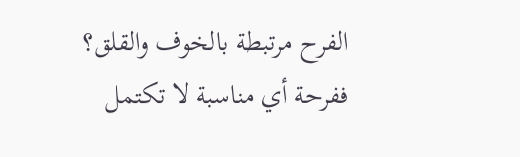الفرح مرتبطة بالخوف والقلق؟ ففرحة أي مناسبة لا تكتمل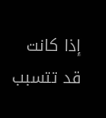إذا كانت قد تتسبب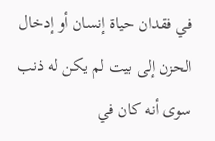في فقدان حياة إنسان أو إدخال الحزن إلى بيت لم يكن له ذنب سوى أنه كان في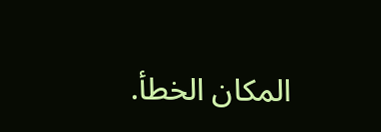المكان الخطأ.